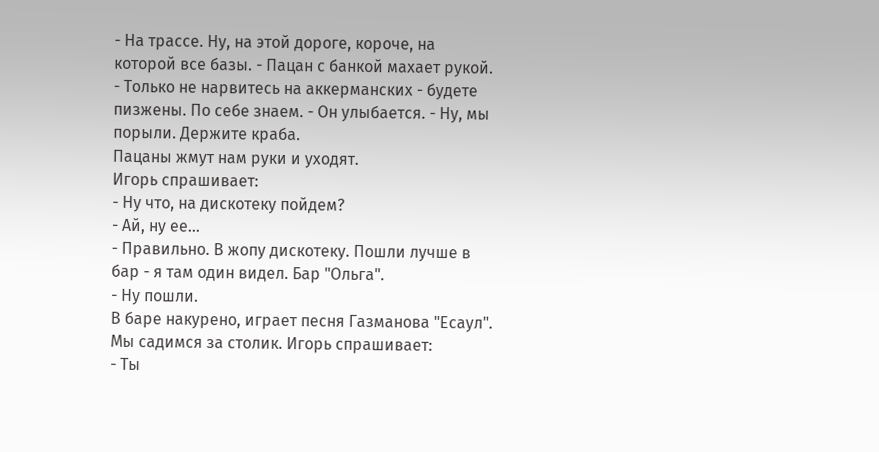- На трассе. Ну, на этой дороге, короче, на которой все базы. - Пацан с банкой махает рукой. - Только не нарвитесь на аккерманских - будете пизжены. По себе знаем. - Он улыбается. - Ну, мы порыли. Держите краба.
Пацаны жмут нам руки и уходят.
Игорь спрашивает:
- Ну что, на дискотеку пойдем?
- Ай, ну ее...
- Правильно. В жопу дискотеку. Пошли лучше в бар - я там один видел. Бар "Ольга".
- Ну пошли.
В баре накурено, играет песня Газманова "Есаул". Мы садимся за столик. Игорь спрашивает:
- Ты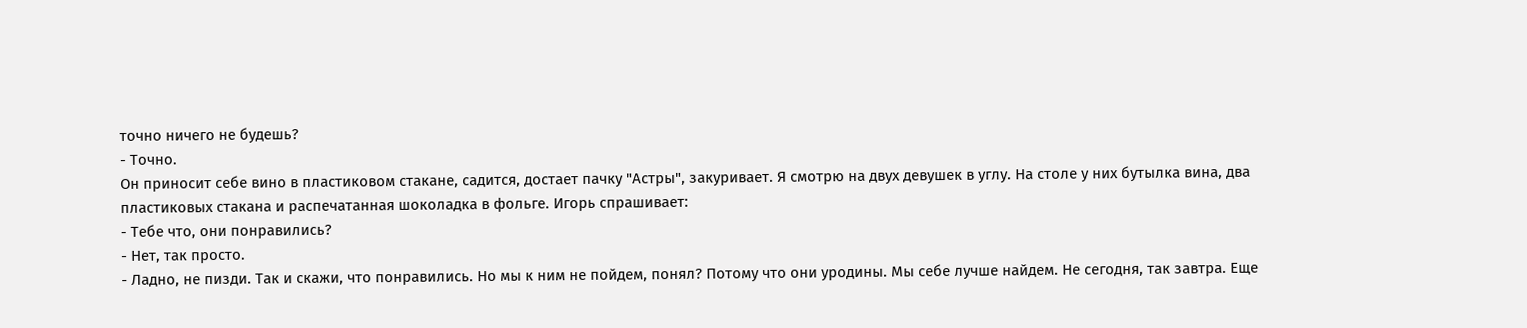точно ничего не будешь?
- Точно.
Он приносит себе вино в пластиковом стакане, садится, достает пачку "Астры", закуривает. Я смотрю на двух девушек в углу. На столе у них бутылка вина, два пластиковых стакана и распечатанная шоколадка в фольге. Игорь спрашивает:
- Тебе что, они понравились?
- Нет, так просто.
- Ладно, не пизди. Так и скажи, что понравились. Но мы к ним не пойдем, понял? Потому что они уродины. Мы себе лучше найдем. Не сегодня, так завтра. Еще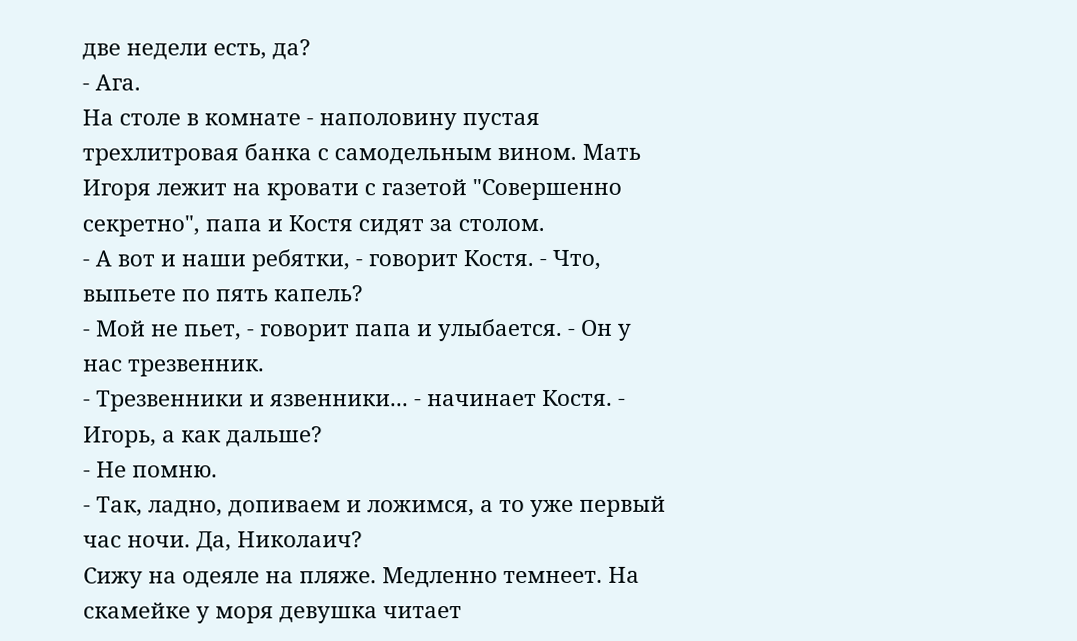две недели есть, да?
- Ага.
На столе в комнате - наполовину пустая трехлитровая банка с самодельным вином. Мать Игоря лежит на кровати с газетой "Совершенно секретно", папа и Костя сидят за столом.
- А вот и наши ребятки, - говорит Костя. - Что, выпьете по пять капель?
- Мой не пьет, - говорит папа и улыбается. - Он у нас трезвенник.
- Трезвенники и язвенники... - начинает Костя. - Игорь, а как дальше?
- Не помню.
- Так, ладно, допиваем и ложимся, а то уже первый час ночи. Да, Николаич?
Сижу на одеяле на пляже. Медленно темнеет. На скамейке у моря девушка читает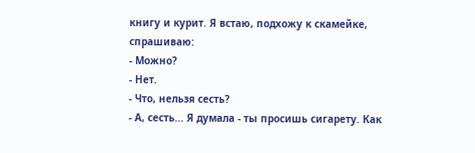книгу и курит. Я встаю, подхожу к скамейке, спрашиваю:
- Можно?
- Нет.
- Что, нельзя сесть?
- А, сесть... Я думала - ты просишь сигарету. Как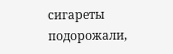сигареты подорожали,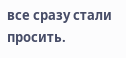все сразу стали просить.